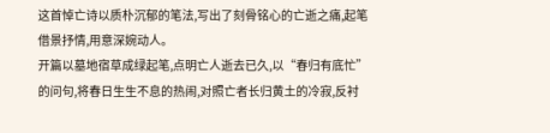这首悼亡诗以质朴沉郁的笔法,写出了刻骨铭心的亡逝之痛,起笔借景抒情,用意深婉动人。
开篇以墓地宿草成绿起笔,点明亡人逝去已久,以“春归有底忙”的问句,将春日生生不息的热闹,对照亡者长归黄土的冷寂,反衬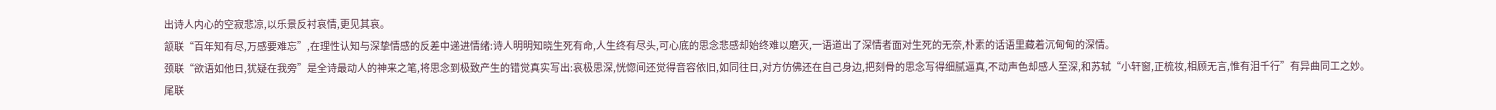出诗人内心的空寂悲凉,以乐景反衬哀情,更见其哀。
颔联“百年知有尽,万感要难忘”,在理性认知与深挚情感的反差中递进情绪:诗人明明知晓生死有命,人生终有尽头,可心底的思念悲感却始终难以磨灭,一语道出了深情者面对生死的无奈,朴素的话语里藏着沉甸甸的深情。
颈联“欲语如他日,犹疑在我旁”是全诗最动人的神来之笔,将思念到极致产生的错觉真实写出:哀极思深,恍惚间还觉得音容依旧,如同往日,对方仿佛还在自己身边,把刻骨的思念写得细腻逼真,不动声色却感人至深,和苏轼“小轩窗,正梳妆,相顾无言,惟有泪千行”有异曲同工之妙。
尾联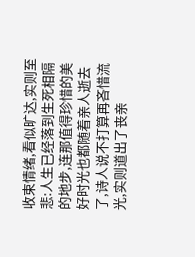收束情绪,看似旷达,实则至悲:人生已经落到生死相隔的地步,连那值得珍惜的美好时光也都随着亲人逝去了,诗人说不打算再吝惜流光,实则道出了丧亲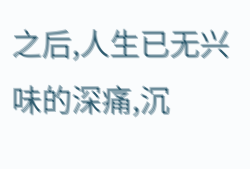之后,人生已无兴味的深痛,沉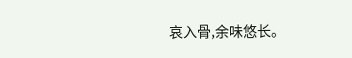哀入骨,余味悠长。